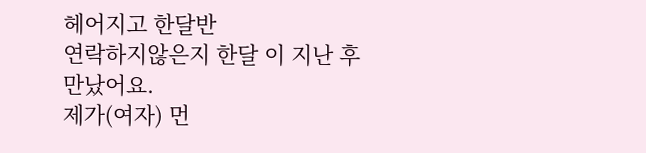헤어지고 한달반
연락하지않은지 한달 이 지난 후
만났어요.
제가(여자) 먼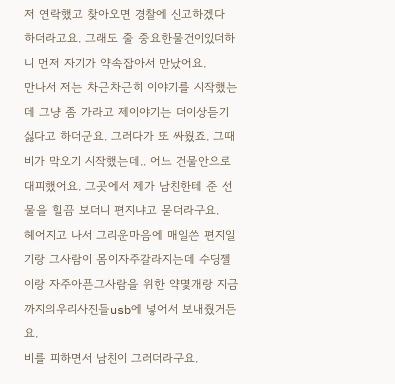저 연락했고 찾아오면 경찰에 신고하겠다 하더라고요. 그래도 줄 중요한물건이있더하니 먼저 자기가 약속잡아서 만났어요.
만나서 저는 차근차근히 이야기를 시작했는데 그냥 좀 가라고 제이야기는 더이상듣기 싫다고 하더군요. 그러다가 또 싸웠죠. 그때 비가 막오기 시작했는데.. 어느 건물안으로 대피했어요. 그곳에서 제가 남친한테 준 선물을 힐끔 보더니 편지냐고 묻더라구요.
헤어지고 나서 그리운마음에 매일쓴 편지일기랑 그사람이 몸이자주갈라지는데 수딩젤이랑 자주아픈그사람을 위한 약몇개랑 지금까지의우리사진들usb에 넣어서 보내줬거든요.
비를 피하면서 남친이 그러더라구요.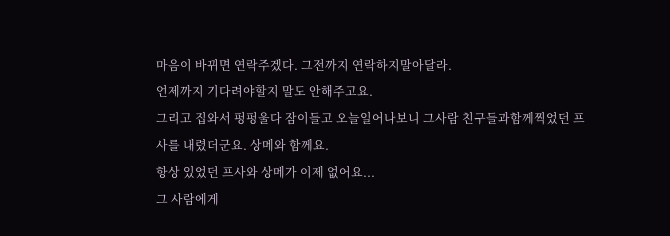마음이 바뀌면 연락주겠다. 그전까지 연락하지말아달라.
언제까지 기다려야할지 말도 안해주고요.
그리고 집와서 펑펑울다 잠이들고 오늘일어나보니 그사람 친구들과함께찍었던 프사를 내렸더군요. 상메와 함께요.
항상 있었던 프사와 상메가 이제 없어요...
그 사람에게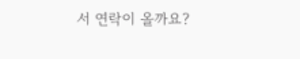서 연락이 올까요?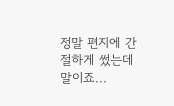정말 편지에 간절하게 썼는데 말이죠...